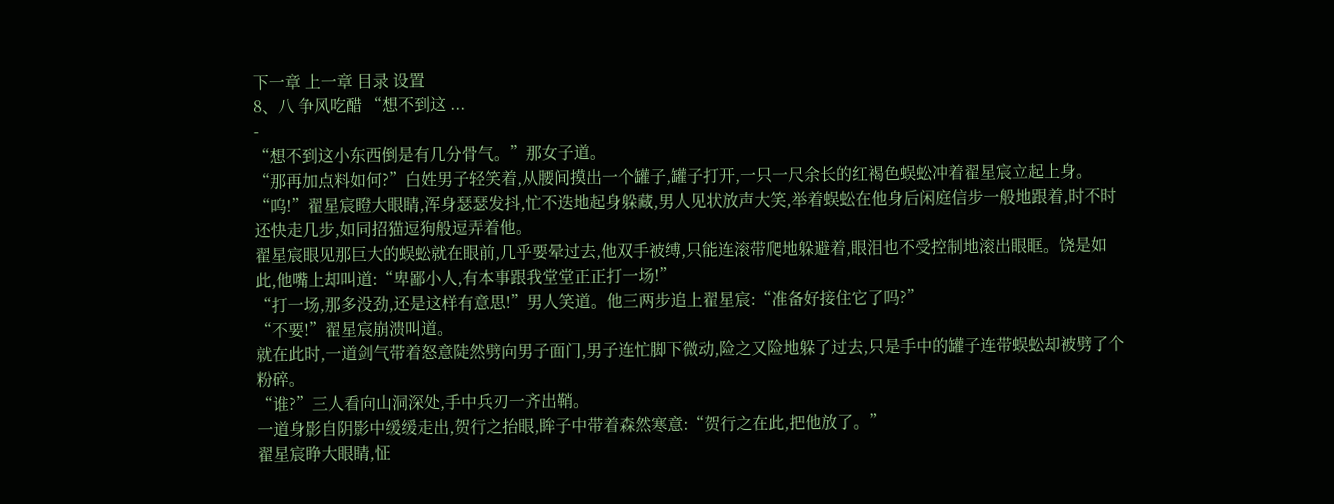下一章 上一章 目录 设置
8、八 争风吃醋 “想不到这 ...
-
“想不到这小东西倒是有几分骨气。”那女子道。
“那再加点料如何?”白姓男子轻笑着,从腰间摸出一个罐子,罐子打开,一只一尺余长的红褐色蜈蚣冲着翟星宸立起上身。
“呜!”翟星宸瞪大眼睛,浑身瑟瑟发抖,忙不迭地起身躲藏,男人见状放声大笑,举着蜈蚣在他身后闲庭信步一般地跟着,时不时还快走几步,如同招猫逗狗般逗弄着他。
翟星宸眼见那巨大的蜈蚣就在眼前,几乎要晕过去,他双手被缚,只能连滚带爬地躲避着,眼泪也不受控制地滚出眼眶。饶是如此,他嘴上却叫道:“卑鄙小人,有本事跟我堂堂正正打一场!”
“打一场,那多没劲,还是这样有意思!”男人笑道。他三两步追上翟星宸:“准备好接住它了吗?”
“不要!”翟星宸崩溃叫道。
就在此时,一道剑气带着怒意陡然劈向男子面门,男子连忙脚下微动,险之又险地躲了过去,只是手中的罐子连带蜈蚣却被劈了个粉碎。
“谁?”三人看向山洞深处,手中兵刃一齐出鞘。
一道身影自阴影中缓缓走出,贺行之抬眼,眸子中带着森然寒意:“贺行之在此,把他放了。”
翟星宸睁大眼睛,怔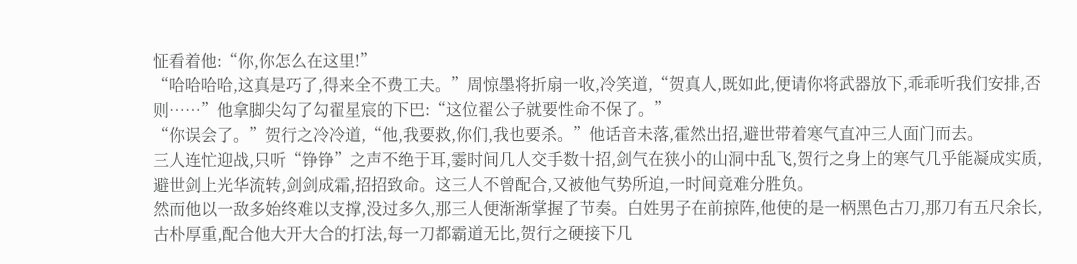怔看着他:“你,你怎么在这里!”
“哈哈哈哈,这真是巧了,得来全不费工夫。”周惊墨将折扇一收,冷笑道,“贺真人,既如此,便请你将武器放下,乖乖听我们安排,否则……”他拿脚尖勾了勾翟星宸的下巴:“这位翟公子就要性命不保了。”
“你误会了。”贺行之冷冷道,“他,我要救,你们,我也要杀。”他话音未落,霍然出招,避世带着寒气直冲三人面门而去。
三人连忙迎战,只听“铮铮”之声不绝于耳,霎时间几人交手数十招,剑气在狭小的山洞中乱飞,贺行之身上的寒气几乎能凝成实质,避世剑上光华流转,剑剑成霜,招招致命。这三人不曾配合,又被他气势所迫,一时间竟难分胜负。
然而他以一敌多始终难以支撑,没过多久,那三人便渐渐掌握了节奏。白姓男子在前掠阵,他使的是一柄黑色古刀,那刀有五尺余长,古朴厚重,配合他大开大合的打法,每一刀都霸道无比,贺行之硬接下几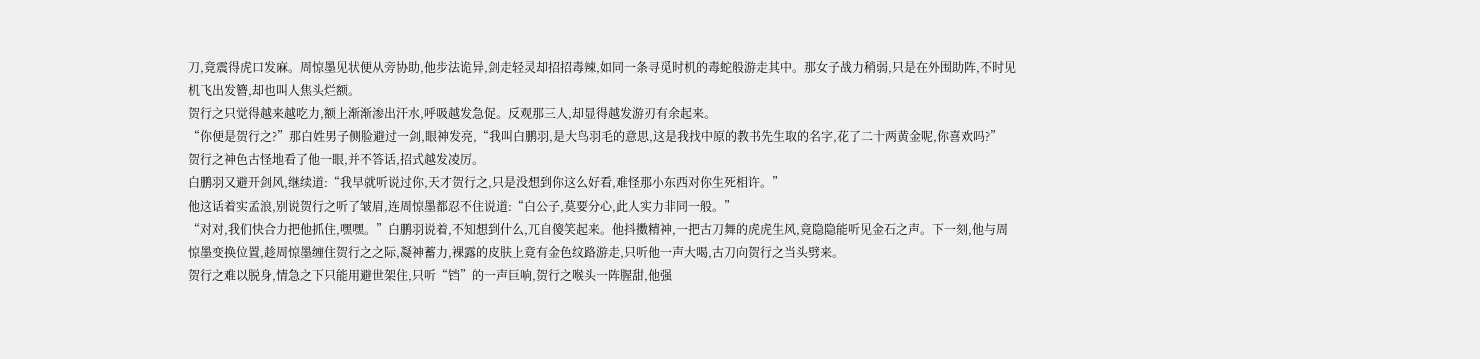刀,竟震得虎口发麻。周惊墨见状便从旁协助,他步法诡异,剑走轻灵却招招毒辣,如同一条寻觅时机的毒蛇般游走其中。那女子战力稍弱,只是在外围助阵,不时见机飞出发簪,却也叫人焦头烂额。
贺行之只觉得越来越吃力,额上渐渐渗出汗水,呼吸越发急促。反观那三人,却显得越发游刃有余起来。
“你便是贺行之?”那白姓男子侧脸避过一剑,眼神发亮,“我叫白鹏羽,是大鸟羽毛的意思,这是我找中原的教书先生取的名字,花了二十两黄金呢,你喜欢吗?”
贺行之神色古怪地看了他一眼,并不答话,招式越发凌厉。
白鹏羽又避开剑风,继续道:“我早就听说过你,天才贺行之,只是没想到你这么好看,难怪那小东西对你生死相许。”
他这话着实孟浪,别说贺行之听了皱眉,连周惊墨都忍不住说道:“白公子,莫要分心,此人实力非同一般。”
“对对,我们快合力把他抓住,嘿嘿。”白鹏羽说着,不知想到什么,兀自傻笑起来。他抖擞精神,一把古刀舞的虎虎生风,竟隐隐能听见金石之声。下一刻,他与周惊墨变换位置,趁周惊墨缠住贺行之之际,凝神蓄力,裸露的皮肤上竟有金色纹路游走,只听他一声大喝,古刀向贺行之当头劈来。
贺行之难以脱身,情急之下只能用避世架住,只听“铛”的一声巨响,贺行之喉头一阵腥甜,他强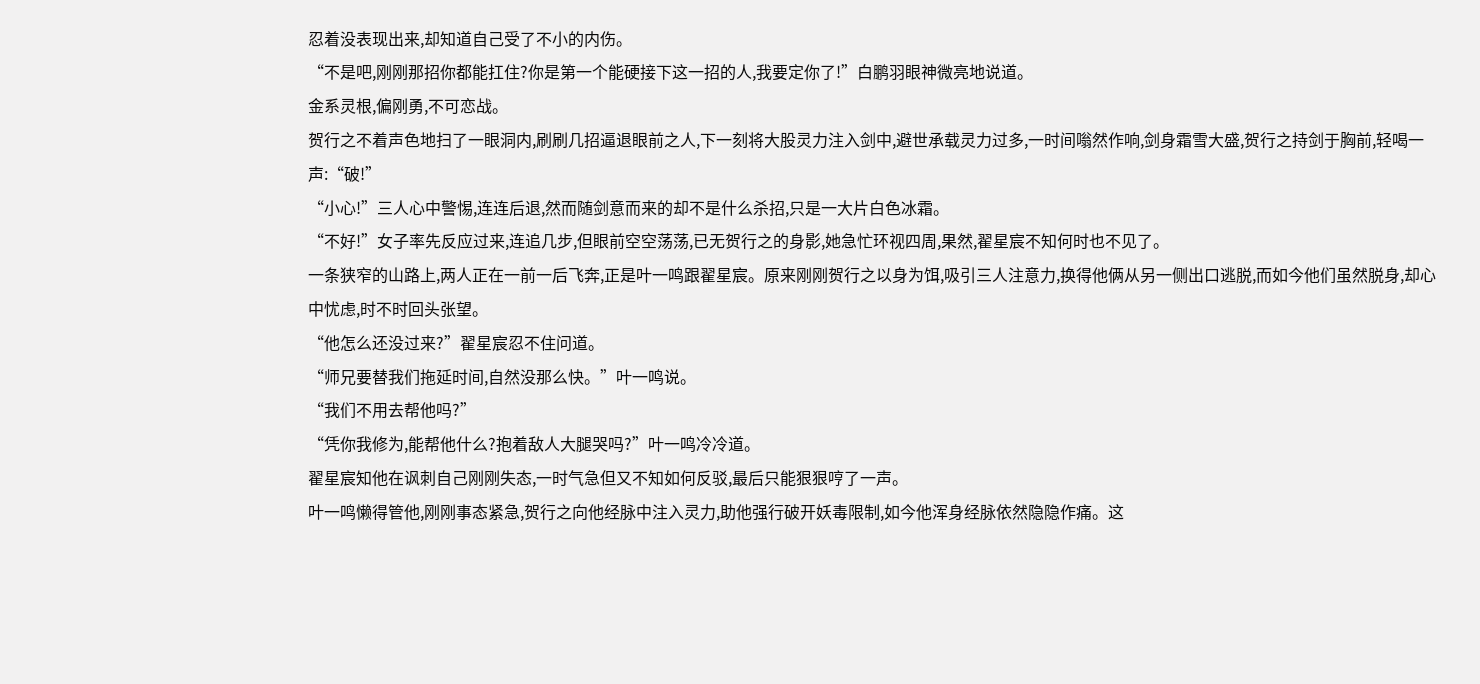忍着没表现出来,却知道自己受了不小的内伤。
“不是吧,刚刚那招你都能扛住?你是第一个能硬接下这一招的人,我要定你了!”白鹏羽眼神微亮地说道。
金系灵根,偏刚勇,不可恋战。
贺行之不着声色地扫了一眼洞内,刷刷几招逼退眼前之人,下一刻将大股灵力注入剑中,避世承载灵力过多,一时间嗡然作响,剑身霜雪大盛,贺行之持剑于胸前,轻喝一声:“破!”
“小心!”三人心中警惕,连连后退,然而随剑意而来的却不是什么杀招,只是一大片白色冰霜。
“不好!”女子率先反应过来,连追几步,但眼前空空荡荡,已无贺行之的身影,她急忙环视四周,果然,翟星宸不知何时也不见了。
一条狭窄的山路上,两人正在一前一后飞奔,正是叶一鸣跟翟星宸。原来刚刚贺行之以身为饵,吸引三人注意力,换得他俩从另一侧出口逃脱,而如今他们虽然脱身,却心中忧虑,时不时回头张望。
“他怎么还没过来?”翟星宸忍不住问道。
“师兄要替我们拖延时间,自然没那么快。”叶一鸣说。
“我们不用去帮他吗?”
“凭你我修为,能帮他什么?抱着敌人大腿哭吗?”叶一鸣冷冷道。
翟星宸知他在讽刺自己刚刚失态,一时气急但又不知如何反驳,最后只能狠狠哼了一声。
叶一鸣懒得管他,刚刚事态紧急,贺行之向他经脉中注入灵力,助他强行破开妖毒限制,如今他浑身经脉依然隐隐作痛。这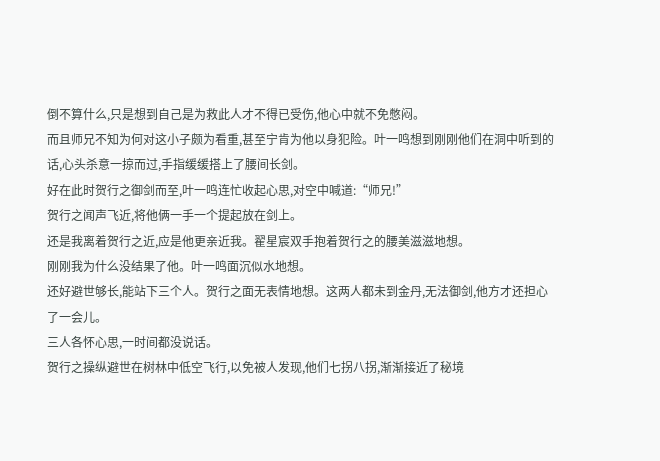倒不算什么,只是想到自己是为救此人才不得已受伤,他心中就不免憋闷。
而且师兄不知为何对这小子颇为看重,甚至宁肯为他以身犯险。叶一鸣想到刚刚他们在洞中听到的话,心头杀意一掠而过,手指缓缓搭上了腰间长剑。
好在此时贺行之御剑而至,叶一鸣连忙收起心思,对空中喊道:“师兄!”
贺行之闻声飞近,将他俩一手一个提起放在剑上。
还是我离着贺行之近,应是他更亲近我。翟星宸双手抱着贺行之的腰美滋滋地想。
刚刚我为什么没结果了他。叶一鸣面沉似水地想。
还好避世够长,能站下三个人。贺行之面无表情地想。这两人都未到金丹,无法御剑,他方才还担心了一会儿。
三人各怀心思,一时间都没说话。
贺行之操纵避世在树林中低空飞行,以免被人发现,他们七拐八拐,渐渐接近了秘境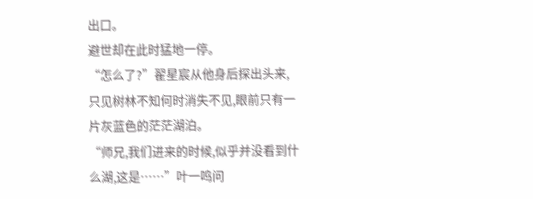出口。
避世却在此时猛地一停。
“怎么了?”翟星宸从他身后探出头来,只见树林不知何时消失不见,眼前只有一片灰蓝色的茫茫湖泊。
“师兄,我们进来的时候,似乎并没看到什么湖,这是……”叶一鸣问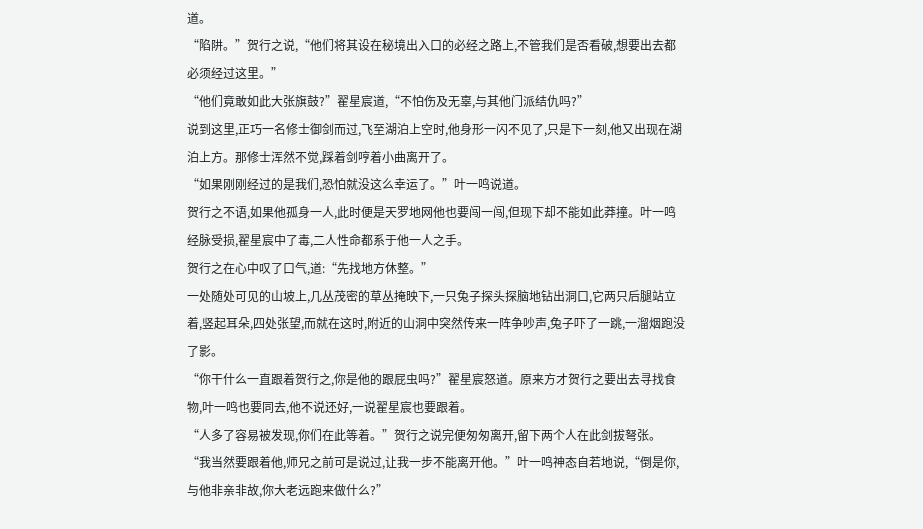道。
“陷阱。”贺行之说,“他们将其设在秘境出入口的必经之路上,不管我们是否看破,想要出去都必须经过这里。”
“他们竟敢如此大张旗鼓?”翟星宸道,“不怕伤及无辜,与其他门派结仇吗?”
说到这里,正巧一名修士御剑而过,飞至湖泊上空时,他身形一闪不见了,只是下一刻,他又出现在湖泊上方。那修士浑然不觉,踩着剑哼着小曲离开了。
“如果刚刚经过的是我们,恐怕就没这么幸运了。”叶一鸣说道。
贺行之不语,如果他孤身一人,此时便是天罗地网他也要闯一闯,但现下却不能如此莽撞。叶一鸣经脉受损,翟星宸中了毒,二人性命都系于他一人之手。
贺行之在心中叹了口气,道:“先找地方休整。”
一处随处可见的山坡上,几丛茂密的草丛掩映下,一只兔子探头探脑地钻出洞口,它两只后腿站立着,竖起耳朵,四处张望,而就在这时,附近的山洞中突然传来一阵争吵声,兔子吓了一跳,一溜烟跑没了影。
“你干什么一直跟着贺行之,你是他的跟屁虫吗?”翟星宸怒道。原来方才贺行之要出去寻找食物,叶一鸣也要同去,他不说还好,一说翟星宸也要跟着。
“人多了容易被发现,你们在此等着。”贺行之说完便匆匆离开,留下两个人在此剑拔弩张。
“我当然要跟着他,师兄之前可是说过,让我一步不能离开他。”叶一鸣神态自若地说,“倒是你,与他非亲非故,你大老远跑来做什么?”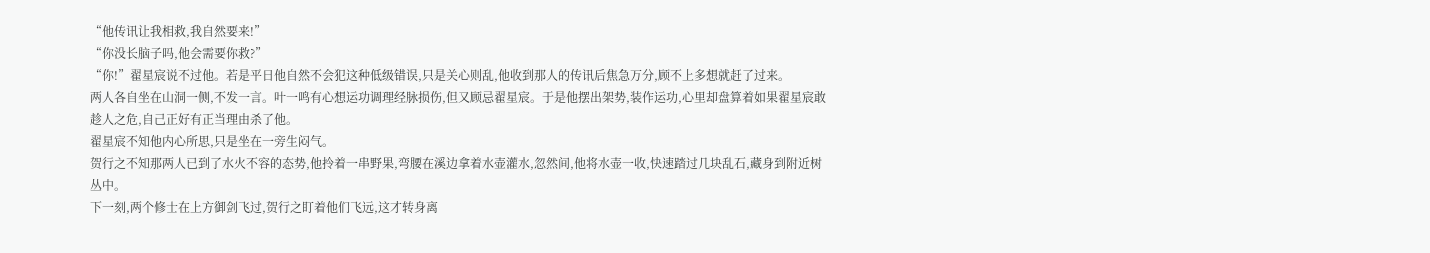“他传讯让我相救,我自然要来!”
“你没长脑子吗,他会需要你救?”
“你!”翟星宸说不过他。若是平日他自然不会犯这种低级错误,只是关心则乱,他收到那人的传讯后焦急万分,顾不上多想就赶了过来。
两人各自坐在山洞一侧,不发一言。叶一鸣有心想运功调理经脉损伤,但又顾忌翟星宸。于是他摆出架势,装作运功,心里却盘算着如果翟星宸敢趁人之危,自己正好有正当理由杀了他。
翟星宸不知他内心所思,只是坐在一旁生闷气。
贺行之不知那两人已到了水火不容的态势,他拎着一串野果,弯腰在溪边拿着水壶灌水,忽然间,他将水壶一收,快速踏过几块乱石,藏身到附近树丛中。
下一刻,两个修士在上方御剑飞过,贺行之盯着他们飞远,这才转身离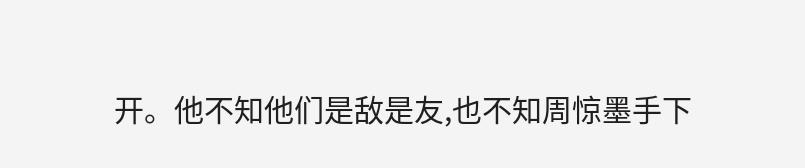开。他不知他们是敌是友,也不知周惊墨手下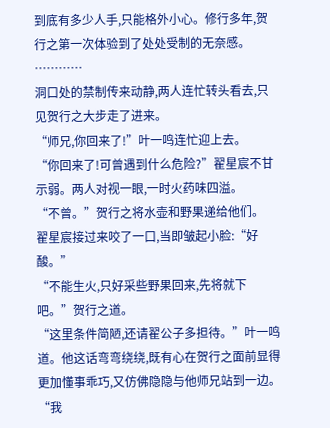到底有多少人手,只能格外小心。修行多年,贺行之第一次体验到了处处受制的无奈感。
…………
洞口处的禁制传来动静,两人连忙转头看去,只见贺行之大步走了进来。
“师兄,你回来了!”叶一鸣连忙迎上去。
“你回来了!可曾遇到什么危险?”翟星宸不甘示弱。两人对视一眼,一时火药味四溢。
“不曾。”贺行之将水壶和野果递给他们。
翟星宸接过来咬了一口,当即皱起小脸:“好酸。”
“不能生火,只好采些野果回来,先将就下吧。”贺行之道。
“这里条件简陋,还请翟公子多担待。”叶一鸣道。他这话弯弯绕绕,既有心在贺行之面前显得更加懂事乖巧,又仿佛隐隐与他师兄站到一边。
“我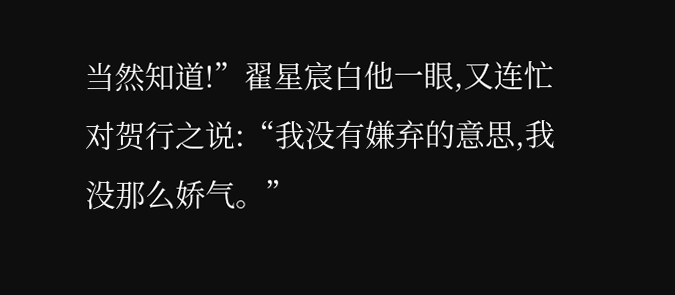当然知道!”翟星宸白他一眼,又连忙对贺行之说:“我没有嫌弃的意思,我没那么娇气。”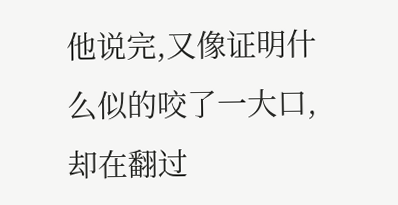他说完,又像证明什么似的咬了一大口,却在翻过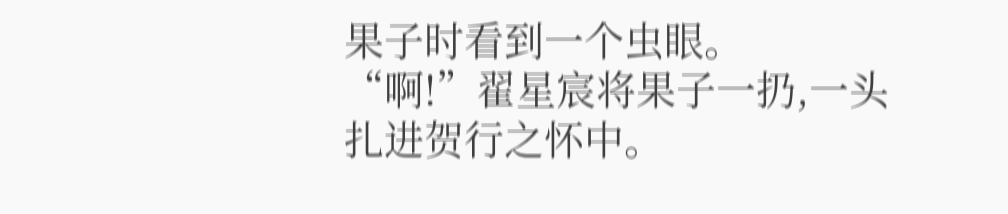果子时看到一个虫眼。
“啊!”翟星宸将果子一扔,一头扎进贺行之怀中。